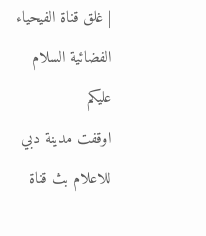| غلق قناة الفيحياء الفضائية السلام عليكم
اوقفت مدينة دبي للاعلام بث قناة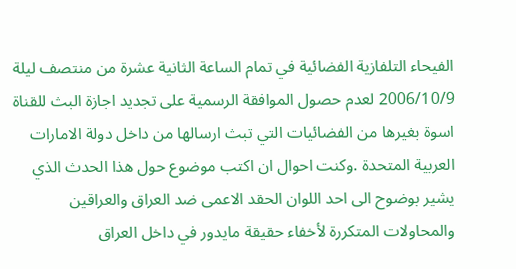الفيحاء التلفازية الفضائية في تمام الساعة الثانية عشرة من منتصف ليلة 2006/10/9 لعدم حصول الموافقة الرسمية على تجديد اجازة البث للقناة اسوة بغيرها من الفضائيات التي تبث ارسالها من داخل دولة الامارات العربية المتحدة .وكنت احوال ان اكتب موضوع حول هذا الحدث الذي يشير بوضوح الى احد اللوان الحقد الاعمى ضد العراق والعراقين والمحاولات المتكررة لأخفاء حقيقة مايدور في داخل العراق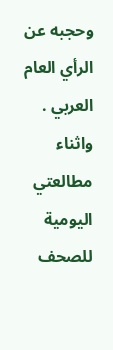وحجبه عن الرأي العام العربي . واثناء مطالعتي اليومية للصحف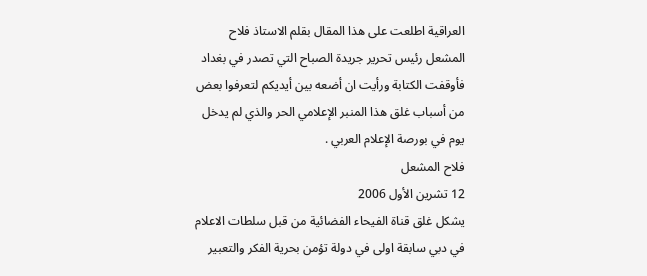العراقية اطلعت على هذا المقال بقلم الاستاذ فلاح المشعل رئيس تحرير جريدة الصباح التي تصدر في بغداد فأوقفت الكتابة ورأيت ان أضعه بين أيديكم لتعرفوا بعض من أسباب غلق هذا المنبر الإعلامي الحر والذي لم يدخل يوم في بورصة الإعلام العربي .
فلاح المشعل
12 تشرين الأول 2006
يشكل غلق قناة الفيحاء الفضائية من قبل سلطات الاعلام في دبي سابقة اولى في دولة تؤمن بحرية الفكر والتعبير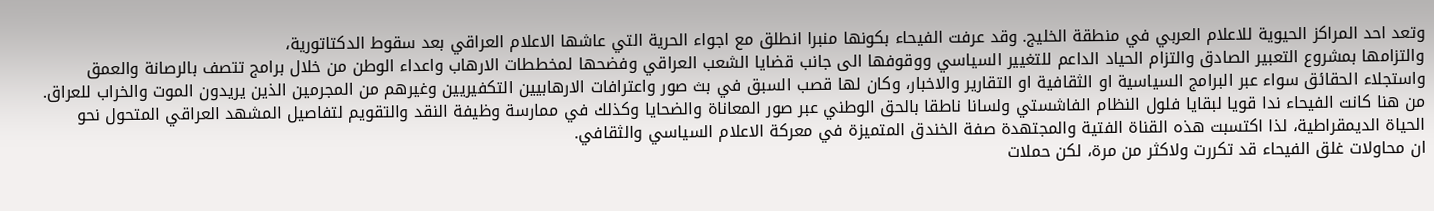وتعد احد المراكز الحيوية للاعلام العربي في منطقة الخليج. وقد عرفت الفيحاء بكونها منبرا انطلق مع اجواء الحرية التي عاشها الاعلام العراقي بعد سقوط الدكتاتورية،
والتزامها بمشروع التعبير الصادق والتزام الحياد الداعم للتغيير السياسي ووقوفها الى جانب قضايا الشعب العراقي وفضحها لمخططات الارهاب واعداء الوطن من خلال برامج تتصف بالرصانة والعمق واستجلاء الحقائق سواء عبر البرامج السياسية او الثقافية او التقارير والاخبار، وكان لها قصب السبق في بث صور واعترافات الارهابيين التكفيريين وغيرهم من المجرمين الذين يريدون الموت والخراب للعراق.
من هنا كانت الفيحاء ندا قويا لبقايا فلول النظام الفاشستي ولسانا ناطقا بالحق الوطني عبر صور المعاناة والضحايا وكذلك في ممارسة وظيفة النقد والتقويم لتفاصيل المشهد العراقي المتحول نحو الحياة الديمقراطية، لذا اكتسبت هذه القناة الفتية والمجتهدة صفة الخندق المتميزة في معركة الاعلام السياسي والثقافي.
ان محاولات غلق الفيحاء قد تكررت ولاكثر من مرة، لكن حملات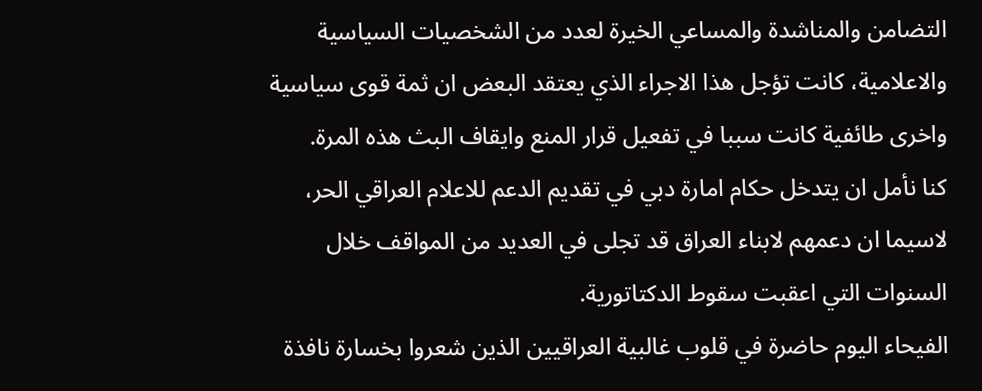التضامن والمناشدة والمساعي الخيرة لعدد من الشخصيات السياسية والاعلامية، كانت تؤجل هذا الاجراء الذي يعتقد البعض ان ثمة قوى سياسية واخرى طائفية كانت سببا في تفعيل قرار المنع وايقاف البث هذه المرة.
كنا نأمل ان يتدخل حكام امارة دبي في تقديم الدعم للاعلام العراقي الحر، لاسيما ان دعمهم لابناء العراق قد تجلى في العديد من المواقف خلال السنوات التي اعقبت سقوط الدكتاتورية.
الفيحاء اليوم حاضرة في قلوب غالبية العراقيين الذين شعروا بخسارة نافذة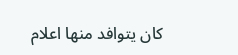كان يتوافد منها اعلام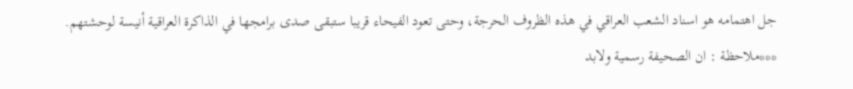جل اهتمامه هو اسناد الشعب العراقي في هذه الظروف الحرجة، وحتى تعود الفيحاء قريبا ستبقى صدى برامجها في الذاكرة العراقية أنيسة لوحشتهم.
***ملاحظة : ان الصحيفة رسمية ولابد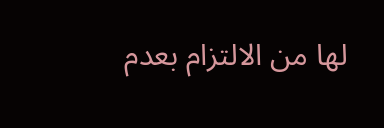لها من الالتزام بعدم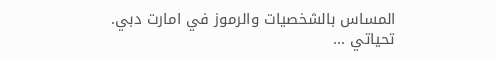المساس بالشخصيات والرموز في امارت دبي.
تحياتي ...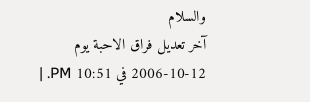والسلام
آخر تعديل فراق الاحبة يوم 12-10-2006 في 10:51 PM. |